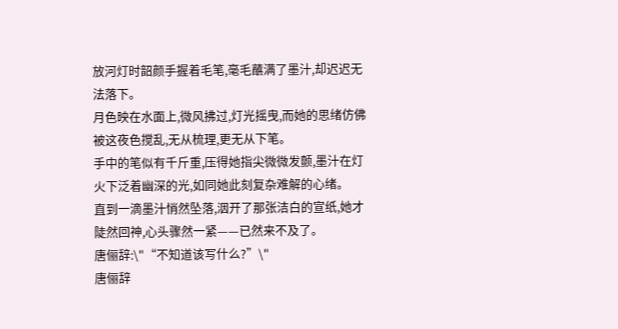放河灯时韶颜手握着毛笔,毫毛蘸满了墨汁,却迟迟无法落下。
月色映在水面上,微风拂过,灯光摇曳,而她的思绪仿佛被这夜色搅乱,无从梳理,更无从下笔。
手中的笔似有千斤重,压得她指尖微微发颤,墨汁在灯火下泛着幽深的光,如同她此刻复杂难解的心绪。
直到一滴墨汁悄然坠落,洇开了那张洁白的宣纸,她才陡然回神,心头骤然一紧——已然来不及了。
唐俪辞:\"“不知道该写什么?”\"
唐俪辞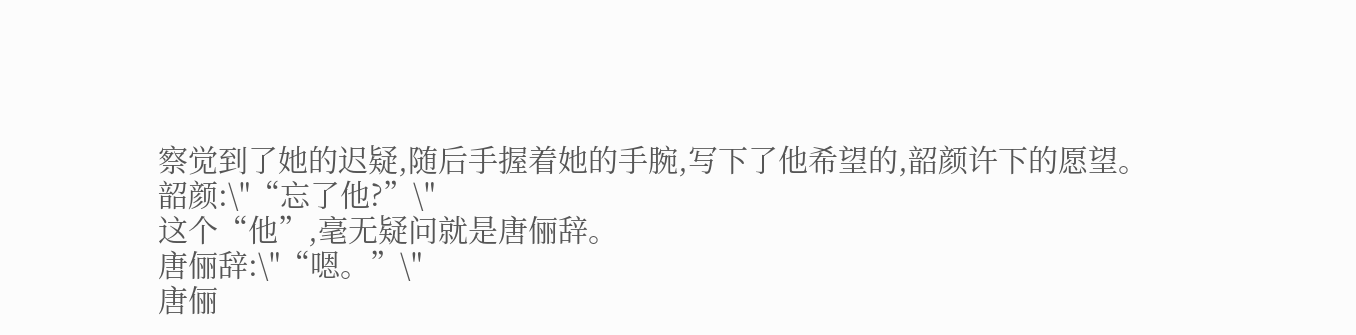察觉到了她的迟疑,随后手握着她的手腕,写下了他希望的,韶颜许下的愿望。
韶颜:\"“忘了他?”\"
这个“他”,毫无疑问就是唐俪辞。
唐俪辞:\"“嗯。”\"
唐俪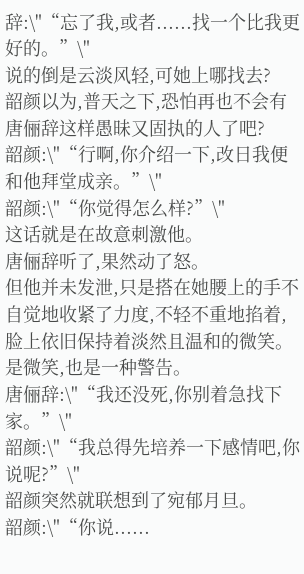辞:\"“忘了我,或者......找一个比我更好的。”\"
说的倒是云淡风轻,可她上哪找去?
韶颜以为,普天之下,恐怕再也不会有唐俪辞这样愚昧又固执的人了吧?
韶颜:\"“行啊,你介绍一下,改日我便和他拜堂成亲。”\"
韶颜:\"“你觉得怎么样?”\"
这话就是在故意刺激他。
唐俪辞听了,果然动了怒。
但他并未发泄,只是搭在她腰上的手不自觉地收紧了力度,不轻不重地掐着,脸上依旧保持着淡然且温和的微笑。
是微笑,也是一种警告。
唐俪辞:\"“我还没死,你别着急找下家。”\"
韶颜:\"“我总得先培养一下感情吧,你说呢?”\"
韶颜突然就联想到了宛郁月旦。
韶颜:\"“你说......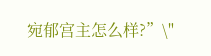宛郁宫主怎么样?”\"